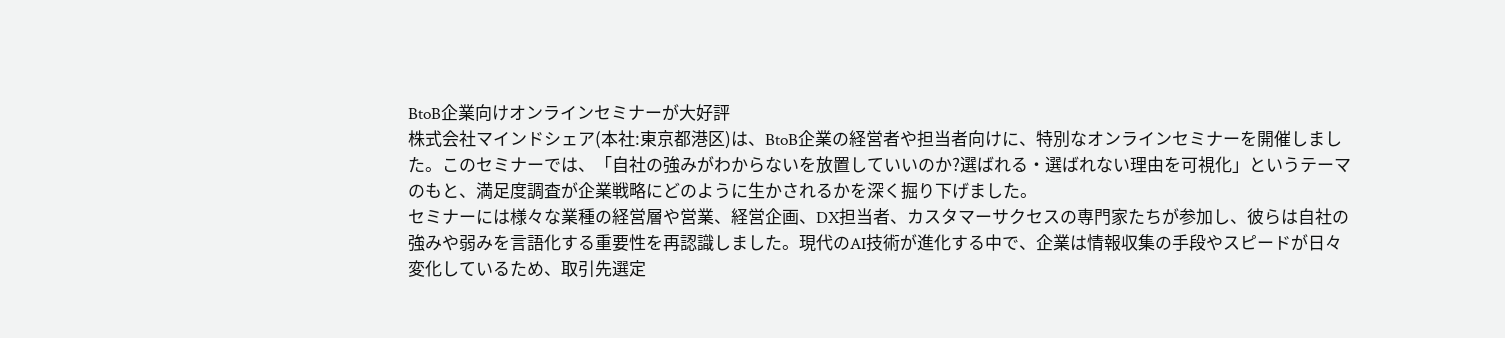BtoB企業向けオンラインセミナーが大好評
株式会社マインドシェア(本社:東京都港区)は、BtoB企業の経営者や担当者向けに、特別なオンラインセミナーを開催しました。このセミナーでは、「自社の強みがわからないを放置していいのか?選ばれる・選ばれない理由を可視化」というテーマのもと、満足度調査が企業戦略にどのように生かされるかを深く掘り下げました。
セミナーには様々な業種の経営層や営業、経営企画、DX担当者、カスタマーサクセスの専門家たちが参加し、彼らは自社の強みや弱みを言語化する重要性を再認識しました。現代のAI技術が進化する中で、企業は情報収集の手段やスピードが日々変化しているため、取引先選定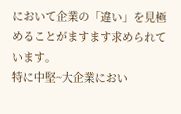において企業の「違い」を見極めることがますます求められています。
特に中堅~大企業におい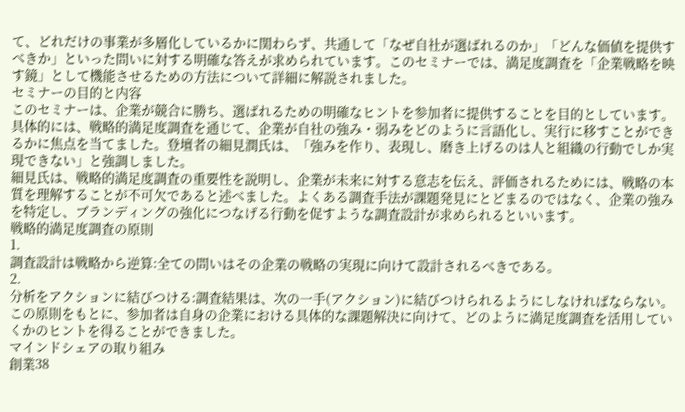て、どれだけの事業が多層化しているかに関わらず、共通して「なぜ自社が選ばれるのか」「どんな価値を提供すべきか」といった問いに対する明確な答えが求められています。このセミナーでは、満足度調査を「企業戦略を映す鏡」として機能させるための方法について詳細に解説されました。
セミナーの目的と内容
このセミナーは、企業が競合に勝ち、選ばれるための明確なヒントを参加者に提供することを目的としています。具体的には、戦略的満足度調査を通じて、企業が自社の強み・弱みをどのように言語化し、実行に移すことができるかに焦点を当てました。登壇者の細見潤氏は、「強みを作り、表現し、磨き上げるのは人と組織の行動でしか実現できない」と強調しました。
細見氏は、戦略的満足度調査の重要性を説明し、企業が未来に対する意志を伝え、評価されるためには、戦略の本質を理解することが不可欠であると述べました。よくある調査手法が課題発見にとどまるのではなく、企業の強みを特定し、ブランディングの強化につなげる行動を促すような調査設計が求められるといいます。
戦略的満足度調査の原則
1.
調査設計は戦略から逆算:全ての問いはその企業の戦略の実現に向けて設計されるべきである。
2.
分析をアクションに結びつける:調査結果は、次の一手(アクション)に結びつけられるようにしなければならない。
この原則をもとに、参加者は自身の企業における具体的な課題解決に向けて、どのように満足度調査を活用していくかのヒントを得ることができました。
マインドシェアの取り組み
創業38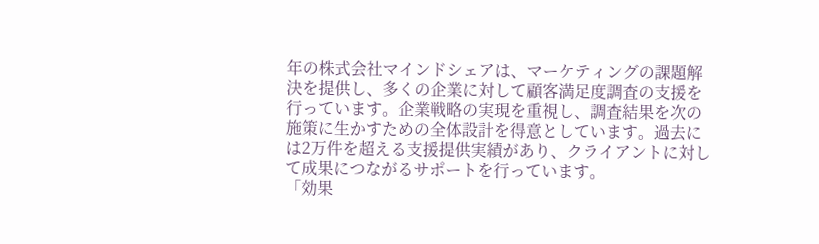年の株式会社マインドシェアは、マーケティングの課題解決を提供し、多くの企業に対して顧客満足度調査の支援を行っています。企業戦略の実現を重視し、調査結果を次の施策に生かすための全体設計を得意としています。過去には2万件を超える支援提供実績があり、クライアントに対して成果につながるサポートを行っています。
「効果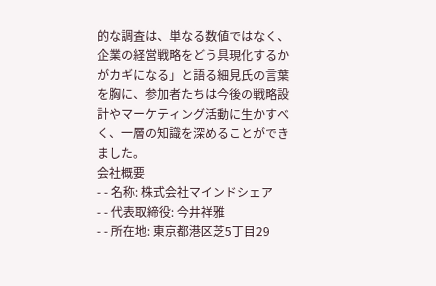的な調査は、単なる数値ではなく、企業の経営戦略をどう具現化するかがカギになる」と語る細見氏の言葉を胸に、参加者たちは今後の戦略設計やマーケティング活動に生かすべく、一層の知識を深めることができました。
会社概要
- - 名称: 株式会社マインドシェア
- - 代表取締役: 今井祥雅
- - 所在地: 東京都港区芝5丁目29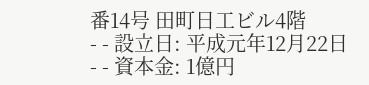番14号 田町日工ビル4階
- - 設立日: 平成元年12月22日
- - 資本金: 1億円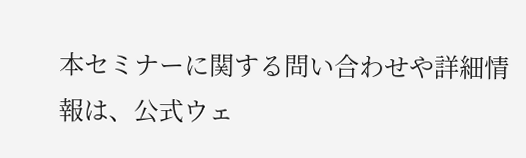本セミナーに関する問い合わせや詳細情報は、公式ウェ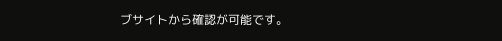ブサイトから確認が可能です。